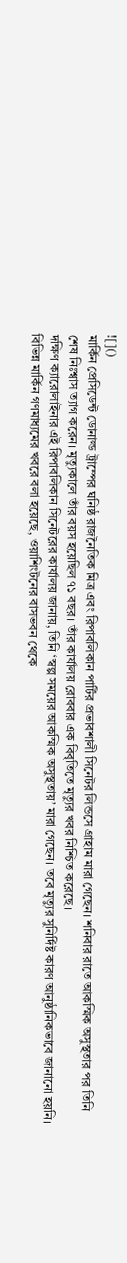![]()
মার্কিন প্রেসিডেন্ট ডোনাল্ড ট্রাম্পের ঘনিষ্ঠ রাজনৈতিক মিত্র এবং রিপাবলিকান পার্টির প্রভাবশালী সিনেটর লিন্ডসে গ্রাহাম মারা গেছেন। শনিবার রাতে আকস্মিক অসুস্থতার পর তিনি শেষ নিঃশ্বাস ত্যাগ করেন। মৃত্যুকালে তাঁর বয়স হয়েছিল ৭১ বছর। তাঁর কার্যালয় রোববার এক বিবৃতিতে মৃত্যুর খবর নিশ্চিত করেছে।
দক্ষিণ ক্যারোলাইনার এই রিপাবলিকান সিনেটরের কার্যালয় জানায়, তিনি ‘স্বল্প সময়ের আকস্মিক অসুস্থতায়’ মারা গেছেন। তবে মৃত্যুর সুনির্দিষ্ট কারণ আনুষ্ঠানিকভাবে জানানো হয়নি। বিভিন্ন মার্কিন গণমাধ্যমের খবরে বলা হয়েছে, ওয়াশিংটনের বাসভবন থেকে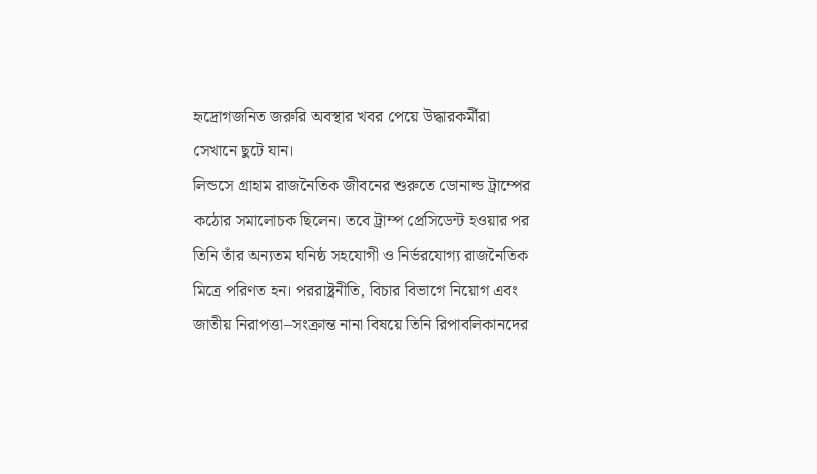হৃদ্রোগজনিত জরুরি অবস্থার খবর পেয়ে উদ্ধারকর্মীরা সেখানে ছুটে যান।
লিন্ডসে গ্রাহাম রাজনৈতিক জীবনের শুরুতে ডোনাল্ড ট্রাম্পের কঠোর সমালোচক ছিলেন। তবে ট্রাম্প প্রেসিডেন্ট হওয়ার পর তিনি তাঁর অন্যতম ঘনিষ্ঠ সহযোগী ও নির্ভরযোগ্য রাজনৈতিক মিত্রে পরিণত হন। পররাষ্ট্রনীতি, বিচার বিভাগে নিয়োগ এবং জাতীয় নিরাপত্তা–সংক্রান্ত নানা বিষয়ে তিনি রিপাবলিকানদের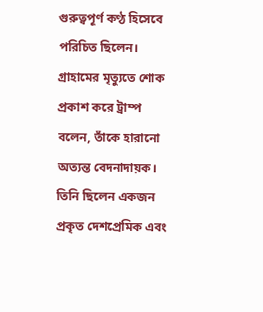গুরুত্বপূর্ণ কণ্ঠ হিসেবে পরিচিত ছিলেন।
গ্রাহামের মৃত্যুতে শোক প্রকাশ করে ট্রাম্প বলেন, তাঁকে হারানো অত্যন্ত বেদনাদায়ক। তিনি ছিলেন একজন প্রকৃত দেশপ্রেমিক এবং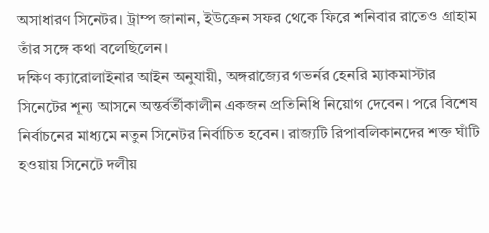অসাধারণ সিনেটর। ট্রাম্প জানান, ইউক্রেন সফর থেকে ফিরে শনিবার রাতেও গ্রাহাম তাঁর সঙ্গে কথা বলেছিলেন।
দক্ষিণ ক্যারোলাইনার আইন অনুযায়ী, অঙ্গরাজ্যের গভর্নর হেনরি ম্যাকমাস্টার সিনেটের শূন্য আসনে অন্তর্বর্তীকালীন একজন প্রতিনিধি নিয়োগ দেবেন। পরে বিশেষ নির্বাচনের মাধ্যমে নতুন সিনেটর নির্বাচিত হবেন। রাজ্যটি রিপাবলিকানদের শক্ত ঘাঁটি হওয়ায় সিনেটে দলীয়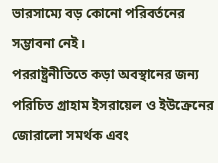ভারসাম্যে বড় কোনো পরিবর্তনের সম্ভাবনা নেই।
পররাষ্ট্রনীতিতে কড়া অবস্থানের জন্য পরিচিত গ্রাহাম ইসরায়েল ও ইউক্রেনের জোরালো সমর্থক এবং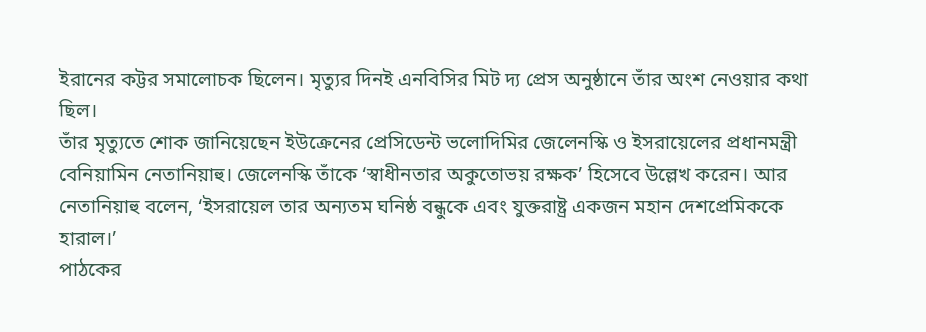ইরানের কট্টর সমালোচক ছিলেন। মৃত্যুর দিনই এনবিসির মিট দ্য প্রেস অনুষ্ঠানে তাঁর অংশ নেওয়ার কথা ছিল।
তাঁর মৃত্যুতে শোক জানিয়েছেন ইউক্রেনের প্রেসিডেন্ট ভলোদিমির জেলেনস্কি ও ইসরায়েলের প্রধানমন্ত্রী বেনিয়ামিন নেতানিয়াহু। জেলেনস্কি তাঁকে ‘স্বাধীনতার অকুতোভয় রক্ষক’ হিসেবে উল্লেখ করেন। আর নেতানিয়াহু বলেন, ‘ইসরায়েল তার অন্যতম ঘনিষ্ঠ বন্ধুকে এবং যুক্তরাষ্ট্র একজন মহান দেশপ্রেমিককে হারাল।’
পাঠকের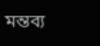মন্তব্য